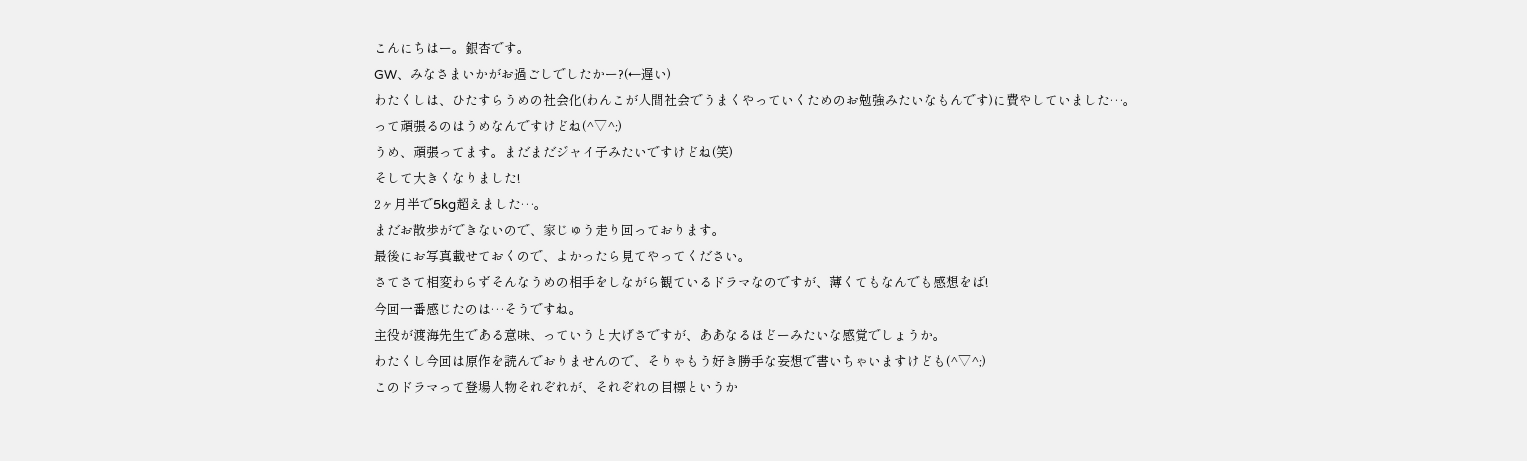こんにちはー。銀杏です。
GW、みなさまいかがお過ごしでしたかー?(←遅い)
わたくしは、ひたすらうめの社会化(わんこが人間社会でうまくやっていくためのお勉強みたいなもんです)に費やしていました…。
って頑張るのはうめなんですけどね(^▽^;)
うめ、頑張ってます。まだまだジャイ子みたいですけどね(笑)
そして大きくなりました!
2ヶ月半で5kg超えました…。
まだお散歩ができないので、家じゅう走り回っております。
最後にお写真載せておくので、よかったら見てやってください。
さてさて相変わらずそんなうめの相手をしながら観ているドラマなのですが、薄くてもなんでも感想をば!
今回一番感じたのは…そうですね。
主役が渡海先生である意味、っていうと大げさですが、ああなるほどーみたいな感覚でしょうか。
わたくし今回は原作を読んでおりませんので、そりゃもう好き勝手な妄想で書いちゃいますけども(^▽^;)
このドラマって登場人物それぞれが、それぞれの目標というか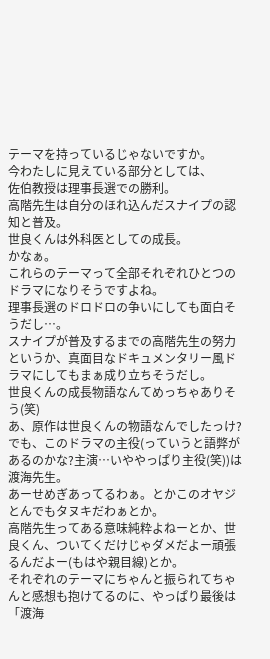テーマを持っているじゃないですか。
今わたしに見えている部分としては、
佐伯教授は理事長選での勝利。
高階先生は自分のほれ込んだスナイプの認知と普及。
世良くんは外科医としての成長。
かなぁ。
これらのテーマって全部それぞれひとつのドラマになりそうですよね。
理事長選のドロドロの争いにしても面白そうだし…。
スナイプが普及するまでの高階先生の努力というか、真面目なドキュメンタリー風ドラマにしてもまぁ成り立ちそうだし。
世良くんの成長物語なんてめっちゃありそう(笑)
あ、原作は世良くんの物語なんでしたっけ?
でも、このドラマの主役(っていうと語弊があるのかな?主演…いややっぱり主役(笑))は渡海先生。
あーせめぎあってるわぁ。とかこのオヤジとんでもタヌキだわぁとか。
高階先生ってある意味純粋よねーとか、世良くん、ついてくだけじゃダメだよー頑張るんだよー(もはや親目線)とか。
それぞれのテーマにちゃんと振られてちゃんと感想も抱けてるのに、やっぱり最後は「渡海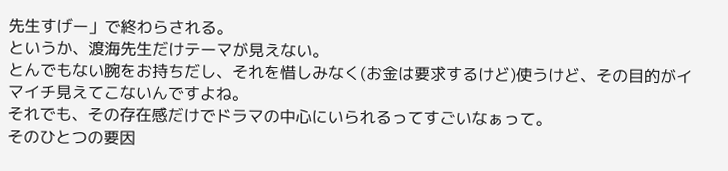先生すげー」で終わらされる。
というか、渡海先生だけテーマが見えない。
とんでもない腕をお持ちだし、それを惜しみなく(お金は要求するけど)使うけど、その目的がイマイチ見えてこないんですよね。
それでも、その存在感だけでドラマの中心にいられるってすごいなぁって。
そのひとつの要因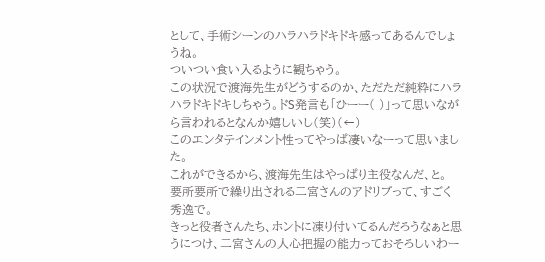として、手術シーンのハラハラドキドキ感ってあるんでしょうね。
ついつい食い入るように観ちゃう。
この状況で渡海先生がどうするのか、ただただ純粋にハラハラドキドキしちゃう。ドS発言も「ひーー( )」って思いながら言われるとなんか嬉しいし(笑)(←)
このエンタテインメント性ってやっぱ凄いなーって思いました。
これができるから、渡海先生はやっぱり主役なんだ、と。
要所要所で繰り出される二宮さんのアドリブって、すごく秀逸で。
きっと役者さんたち、ホントに凍り付いてるんだろうなぁと思うにつけ、二宮さんの人心把握の能力っておそろしいわー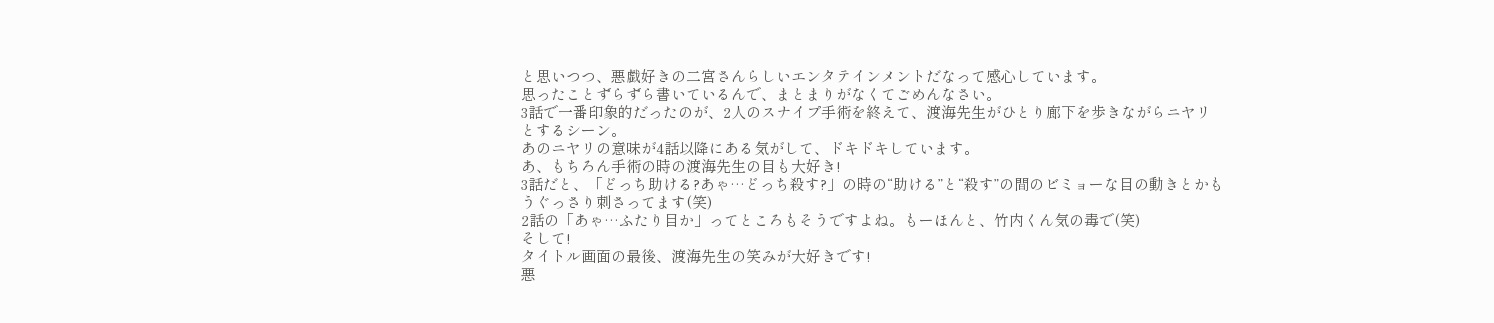と思いつつ、悪戯好きの二宮さんらしいエンタテインメントだなって感心しています。
思ったことずらずら書いているんで、まとまりがなくてごめんなさい。
3話で一番印象的だったのが、2人のスナイプ手術を終えて、渡海先生がひとり廊下を歩きながらニヤリとするシーン。
あのニヤリの意味が4話以降にある気がして、ドキドキしています。
あ、もちろん手術の時の渡海先生の目も大好き!
3話だと、「どっち助ける?あゃ…どっち殺す?」の時の“助ける”と“殺す”の間のビミョーな目の動きとかもうぐっさり刺さってます(笑)
2話の「あゃ…ふたり目か」ってところもそうですよね。もーほんと、竹内くん気の毒で(笑)
そして!
タイトル画面の最後、渡海先生の笑みが大好きです!
悪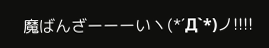魔ばんざーーーいヽ(*´Д`*)ノ!!!!